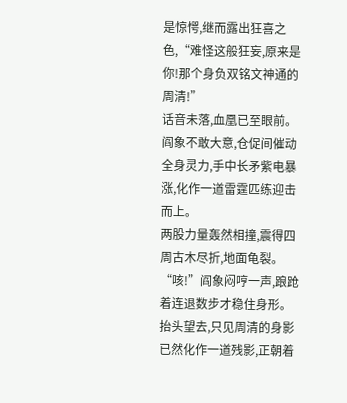是惊愕,继而露出狂喜之色,“难怪这般狂妄,原来是你!那个身负双铭文神通的周清!”
话音未落,血凰已至眼前。
阎象不敢大意,仓促间催动全身灵力,手中长矛紫电暴涨,化作一道雷霆匹练迎击而上。
两股力量轰然相撞,震得四周古木尽折,地面龟裂。
“咳!”阎象闷哼一声,踉跄着连退数步才稳住身形。
抬头望去,只见周清的身影已然化作一道残影,正朝着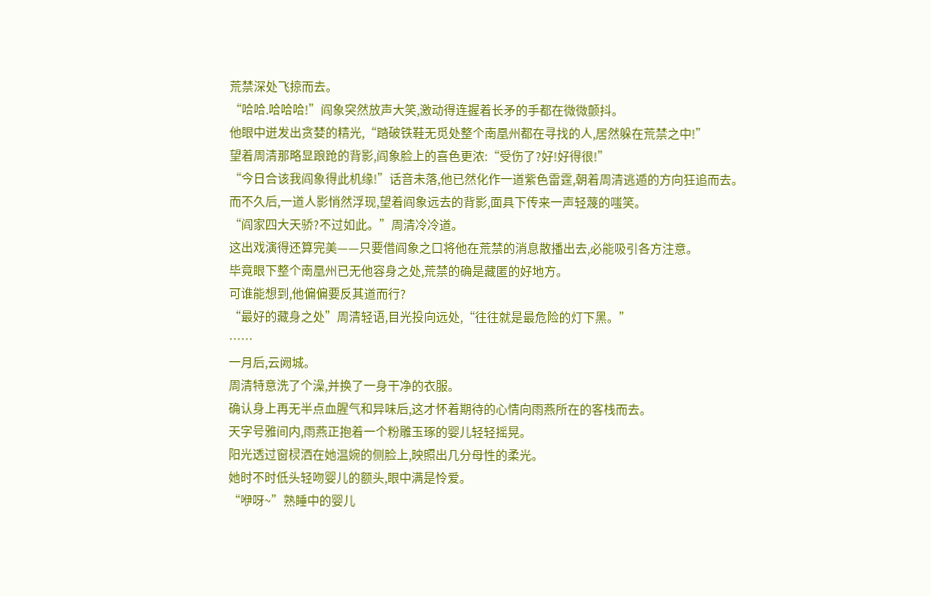荒禁深处飞掠而去。
“哈哈.哈哈哈!”阎象突然放声大笑,激动得连握着长矛的手都在微微颤抖。
他眼中迸发出贪婪的精光,“踏破铁鞋无觅处整个南凰州都在寻找的人,居然躲在荒禁之中!”
望着周清那略显踉跄的背影,阎象脸上的喜色更浓:“受伤了?好!好得很!”
“今日合该我阎象得此机缘!”话音未落,他已然化作一道紫色雷霆,朝着周清逃遁的方向狂追而去。
而不久后,一道人影悄然浮现,望着阎象远去的背影,面具下传来一声轻蔑的嗤笑。
“阎家四大天骄?不过如此。”周清冷冷道。
这出戏演得还算完美——只要借阎象之口将他在荒禁的消息散播出去,必能吸引各方注意。
毕竟眼下整个南凰州已无他容身之处,荒禁的确是藏匿的好地方。
可谁能想到,他偏偏要反其道而行?
“最好的藏身之处”周清轻语,目光投向远处,“往往就是最危险的灯下黑。”
……
一月后,云阙城。
周清特意洗了个澡,并换了一身干净的衣服。
确认身上再无半点血腥气和异味后,这才怀着期待的心情向雨燕所在的客栈而去。
天字号雅间内,雨燕正抱着一个粉雕玉琢的婴儿轻轻摇晃。
阳光透过窗棂洒在她温婉的侧脸上,映照出几分母性的柔光。
她时不时低头轻吻婴儿的额头,眼中满是怜爱。
“咿呀~”熟睡中的婴儿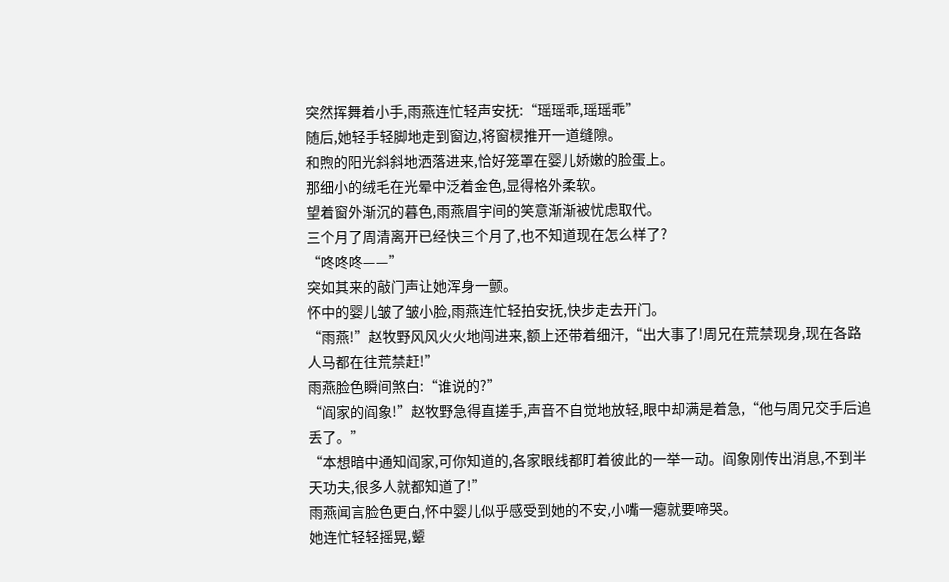突然挥舞着小手,雨燕连忙轻声安抚:“瑶瑶乖,瑶瑶乖”
随后,她轻手轻脚地走到窗边,将窗棂推开一道缝隙。
和煦的阳光斜斜地洒落进来,恰好笼罩在婴儿娇嫩的脸蛋上。
那细小的绒毛在光晕中泛着金色,显得格外柔软。
望着窗外渐沉的暮色,雨燕眉宇间的笑意渐渐被忧虑取代。
三个月了周清离开已经快三个月了,也不知道现在怎么样了?
“咚咚咚——”
突如其来的敲门声让她浑身一颤。
怀中的婴儿皱了皱小脸,雨燕连忙轻拍安抚,快步走去开门。
“雨燕!”赵牧野风风火火地闯进来,额上还带着细汗,“出大事了!周兄在荒禁现身,现在各路人马都在往荒禁赶!”
雨燕脸色瞬间煞白:“谁说的?”
“阎家的阎象!”赵牧野急得直搓手,声音不自觉地放轻,眼中却满是着急,“他与周兄交手后追丢了。”
“本想暗中通知阎家,可你知道的,各家眼线都盯着彼此的一举一动。阎象刚传出消息,不到半天功夫,很多人就都知道了!”
雨燕闻言脸色更白,怀中婴儿似乎感受到她的不安,小嘴一瘪就要啼哭。
她连忙轻轻摇晃,颦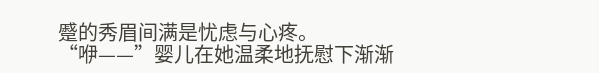蹙的秀眉间满是忧虑与心疼。
“咿——”婴儿在她温柔地抚慰下渐渐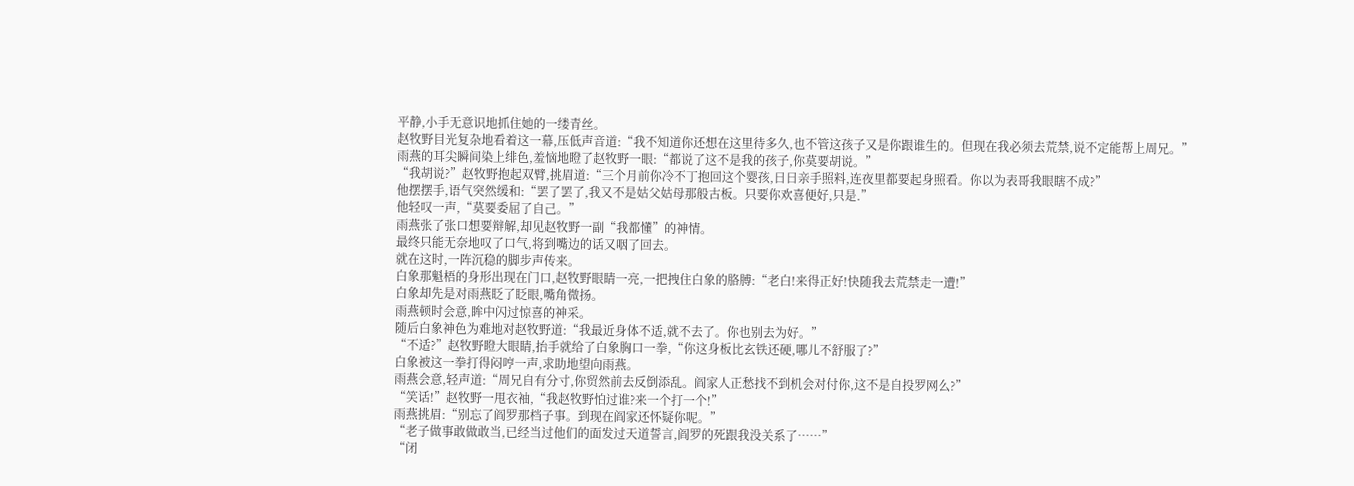平静,小手无意识地抓住她的一缕青丝。
赵牧野目光复杂地看着这一幕,压低声音道:“我不知道你还想在这里待多久,也不管这孩子又是你跟谁生的。但现在我必须去荒禁,说不定能帮上周兄。”
雨燕的耳尖瞬间染上绯色,羞恼地瞪了赵牧野一眼:“都说了这不是我的孩子,你莫要胡说。”
“我胡说?”赵牧野抱起双臂,挑眉道:“三个月前你冷不丁抱回这个婴孩,日日亲手照料,连夜里都要起身照看。你以为表哥我眼瞎不成?”
他摆摆手,语气突然缓和:“罢了罢了,我又不是姑父姑母那般古板。只要你欢喜便好,只是.”
他轻叹一声,“莫要委屈了自己。”
雨燕张了张口想要辩解,却见赵牧野一副“我都懂”的神情。
最终只能无奈地叹了口气,将到嘴边的话又咽了回去。
就在这时,一阵沉稳的脚步声传来。
白象那魁梧的身形出现在门口,赵牧野眼睛一亮,一把拽住白象的胳膊:“老白!来得正好!快随我去荒禁走一遭!”
白象却先是对雨燕眨了眨眼,嘴角微扬。
雨燕顿时会意,眸中闪过惊喜的神采。
随后白象神色为难地对赵牧野道:“我最近身体不适,就不去了。你也别去为好。”
“不适?”赵牧野瞪大眼睛,抬手就给了白象胸口一拳,“你这身板比玄铁还硬,哪儿不舒服了?”
白象被这一拳打得闷哼一声,求助地望向雨燕。
雨燕会意,轻声道:“周兄自有分寸,你贸然前去反倒添乱。阎家人正愁找不到机会对付你,这不是自投罗网么?”
“笑话!”赵牧野一甩衣袖,“我赵牧野怕过谁?来一个打一个!”
雨燕挑眉:“别忘了阎罗那档子事。到现在阎家还怀疑你呢。”
“老子做事敢做敢当,已经当过他们的面发过天道誓言,阎罗的死跟我没关系了……”
“闭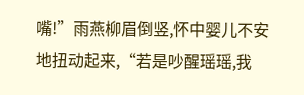嘴!”雨燕柳眉倒竖,怀中婴儿不安地扭动起来,“若是吵醒瑶瑶,我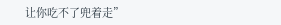让你吃不了兜着走”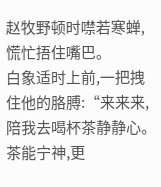赵牧野顿时噤若寒蝉,慌忙捂住嘴巴。
白象适时上前,一把拽住他的胳膊:“来来来,陪我去喝杯茶静静心。茶能宁神,更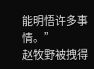能明悟许多事情。”
赵牧野被拽得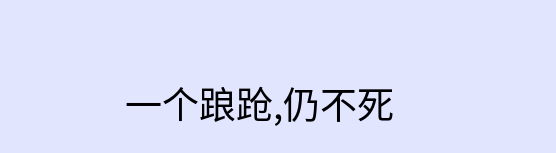一个踉跄,仍不死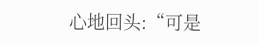心地回头:“可是